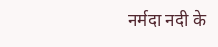नर्मदा नदी के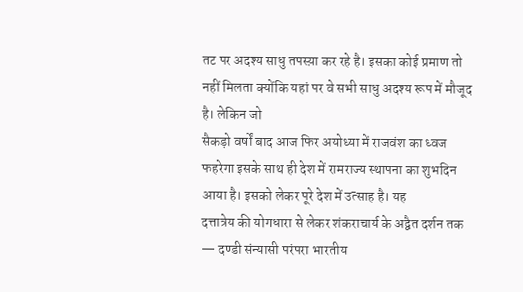तट पर अदश्य साधु तपस्य़ा कर रहे है। इसका कोई प्रमाण तो नहीं मिलता क्योंकि यहां पर वे सभी साधु अदश्य रूप में मौजूद है। लेकिन जो
सैकड़ो वर्षों बाद आज फिर अयोध्या में राजवंश का ध्वज फहरेगा इसके साथ ही देश में रामराज्य स्थापना का शुभदिन आया है। इसको लेकर पूरे देश में उत्साह है। यह
दत्तात्रेय की योगधारा से लेकर शंकराचार्य के अद्वैत दर्शन तक — दण्डी संन्यासी परंपरा भारतीय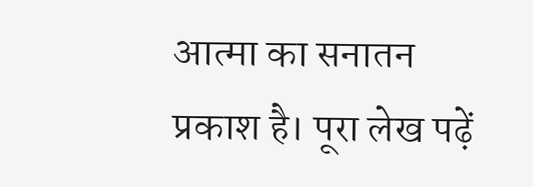आत्मा का सनातन प्रकाश है। पूरा लेख पढ़ें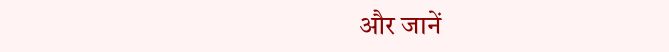और जानें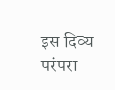इस दिव्य परंपरा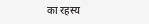का रहस्य